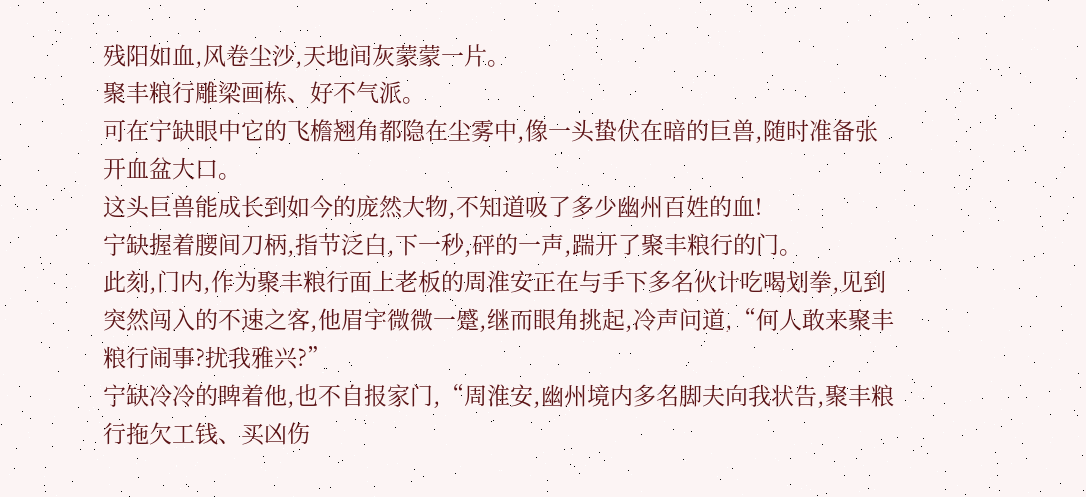残阳如血,风卷尘沙,天地间灰蒙蒙一片。
聚丰粮行雕梁画栋、好不气派。
可在宁缺眼中它的飞檐翘角都隐在尘雾中,像一头蛰伏在暗的巨兽,随时准备张开血盆大口。
这头巨兽能成长到如今的庞然大物,不知道吸了多少幽州百姓的血!
宁缺握着腰间刀柄,指节泛白,下一秒,砰的一声,踹开了聚丰粮行的门。
此刻,门内,作为聚丰粮行面上老板的周淮安正在与手下多名伙计吃喝划拳,见到突然闯入的不速之客,他眉宇微微一蹙,继而眼角挑起,冷声问道,“何人敢来聚丰粮行闹事?扰我雅兴?”
宁缺冷冷的睥着他,也不自报家门,“周淮安,幽州境内多名脚夫向我状告,聚丰粮行拖欠工钱、买凶伤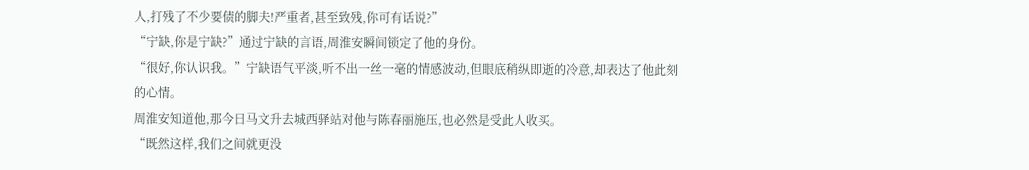人,打残了不少要债的脚夫!严重者,甚至致残,你可有话说?”
“宁缺,你是宁缺?”通过宁缺的言语,周淮安瞬间锁定了他的身份。
“很好,你认识我。”宁缺语气平淡,听不出一丝一毫的情感波动,但眼底稍纵即逝的冷意,却表达了他此刻的心情。
周淮安知道他,那今日马文升去城西驿站对他与陈春丽施压,也必然是受此人收买。
“既然这样,我们之间就更没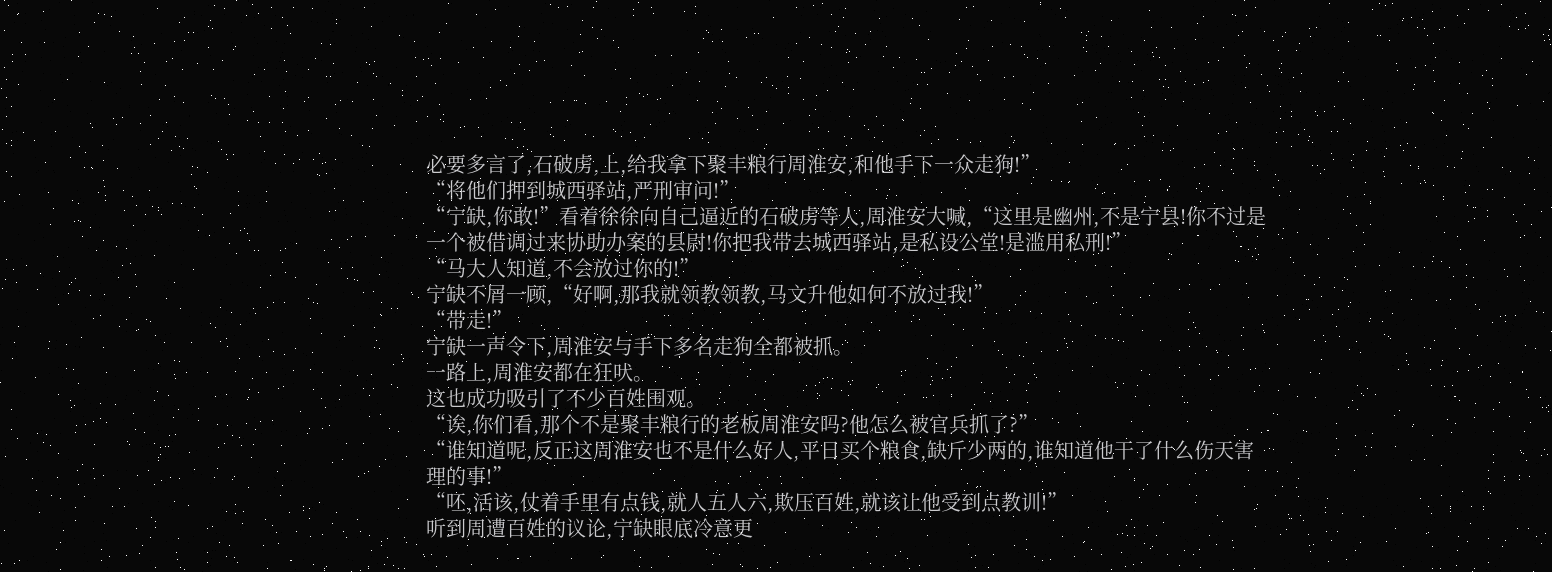必要多言了,石破虏,上,给我拿下聚丰粮行周淮安,和他手下一众走狗!”
“将他们押到城西驿站,严刑审问!”
“宁缺,你敢!”看着徐徐向自己逼近的石破虏等人,周淮安大喊,“这里是幽州,不是宁县!你不过是一个被借调过来协助办案的县尉!你把我带去城西驿站,是私设公堂!是滥用私刑!”
“马大人知道,不会放过你的!”
宁缺不屑一顾,“好啊,那我就领教领教,马文升他如何不放过我!”
“带走!”
宁缺一声令下,周淮安与手下多名走狗全都被抓。
一路上,周淮安都在狂吠。
这也成功吸引了不少百姓围观。
“诶,你们看,那个不是聚丰粮行的老板周淮安吗?他怎么被官兵抓了?”
“谁知道呢,反正这周淮安也不是什么好人,平日买个粮食,缺斤少两的,谁知道他干了什么伤天害理的事!”
“呸,活该,仗着手里有点钱,就人五人六,欺压百姓,就该让他受到点教训!”
听到周遭百姓的议论,宁缺眼底冷意更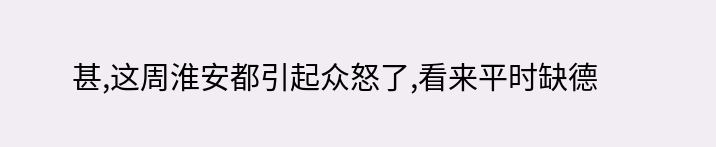甚,这周淮安都引起众怒了,看来平时缺德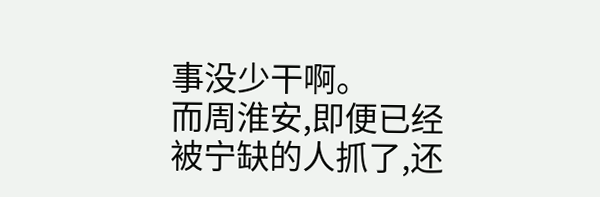事没少干啊。
而周淮安,即便已经被宁缺的人抓了,还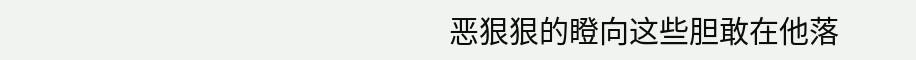恶狠狠的瞪向这些胆敢在他落